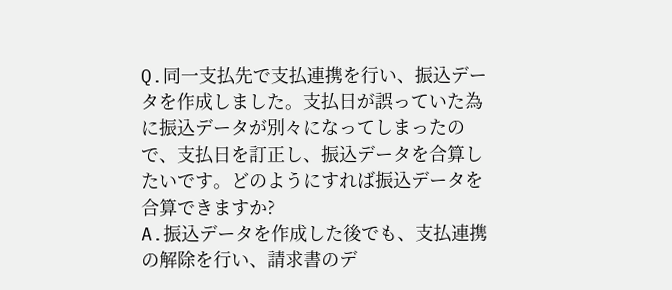Q.同一支払先で支払連携を行い、振込データを作成しました。支払日が誤っていた為に振込データが別々になってしまったので、支払日を訂正し、振込データを合算したいです。どのようにすれば振込データを合算できますか?
A.振込データを作成した後でも、支払連携の解除を行い、請求書のデ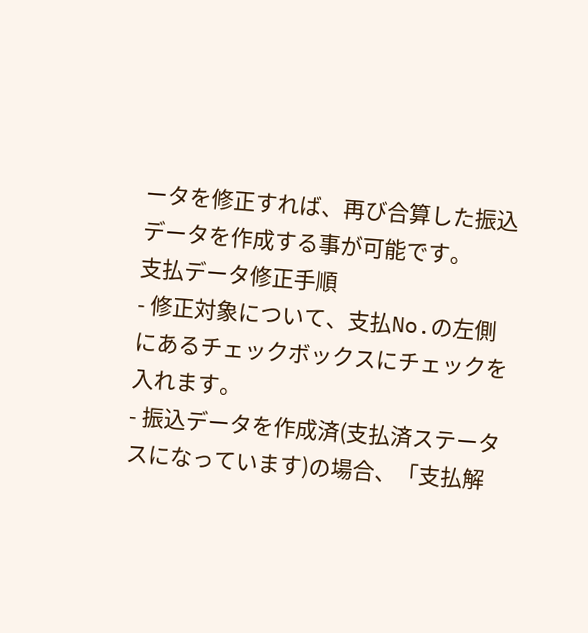ータを修正すれば、再び合算した振込データを作成する事が可能です。
支払データ修正手順
- 修正対象について、支払No.の左側にあるチェックボックスにチェックを入れます。
- 振込データを作成済(支払済ステータスになっています)の場合、「支払解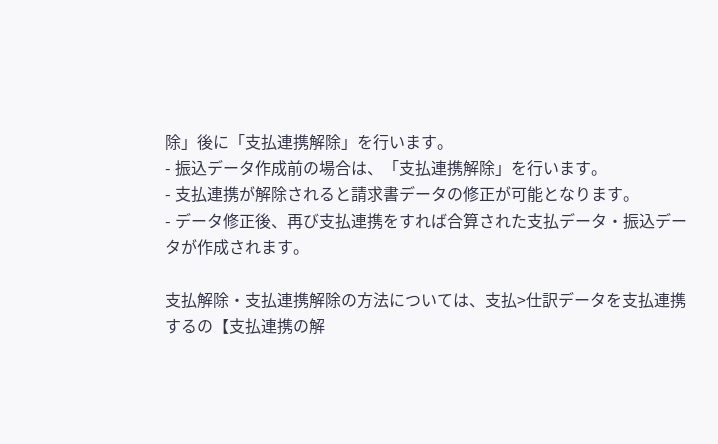除」後に「支払連携解除」を行います。
- 振込データ作成前の場合は、「支払連携解除」を行います。
- 支払連携が解除されると請求書データの修正が可能となります。
- データ修正後、再び支払連携をすれば合算された支払データ・振込データが作成されます。

支払解除・支払連携解除の方法については、支払>仕訳データを支払連携するの【支払連携の解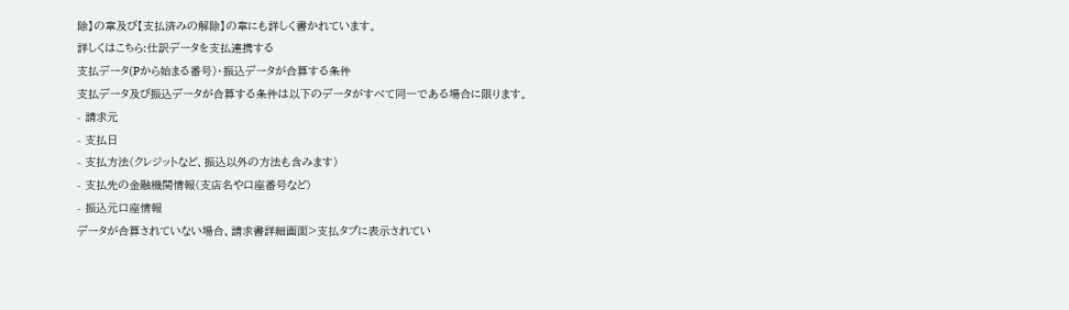除】の章及び【支払済みの解除】の章にも詳しく書かれています。
詳しくはこちら:仕訳データを支払連携する
支払データ(Pから始まる番号)・振込データが合算する条件
支払データ及び振込データが合算する条件は以下のデータがすべて同一である場合に限ります。
- 請求元
- 支払日
- 支払方法(クレジットなど、振込以外の方法も含みます)
- 支払先の金融機関情報(支店名や口座番号など)
- 振込元口座情報
データが合算されていない場合、請求書詳細画面>支払タブに表示されてい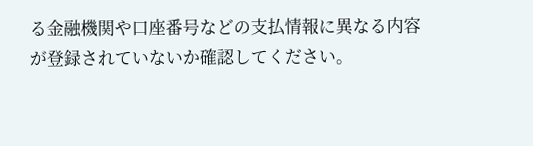る金融機関や口座番号などの支払情報に異なる内容が登録されていないか確認してください。